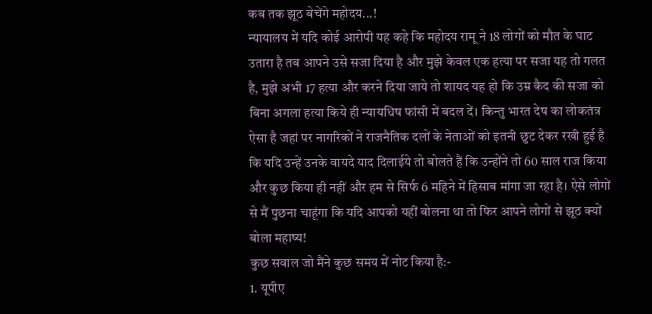कब तक झूठ बेचेंगे महोदय...!
न्यायालय में यदि कोई आरोपी यह कहे कि महोदय रामू ने 18 लोगों को मौत के घाट उतारा है तब आपने उसे सजा दिया है और मुझे केवल एक हत्या पर सजा यह तो गलत है, मुझे अभी 17 हत्या और करने दिया जाये तो शायद यह हो कि उम्र कैद की सजा को बिना अगला हत्या किये ही न्यायधिष फांसी में बदल दें। किन्तु भारत देष का लोकतंत्र ऐसा है जहां पर नागरिकों ने राजनैतिक दलों के नेताओं को इतनी छुट देकर रखी हुई है कि यदि उन्हें उनके वायदे याद दिलाईये तो बोलते हैं कि उन्होंने तो 60 साल राज किया और कुछ किया ही नहीं और हम से सिर्फ 6 महिने में हिसाब मांगा जा रहा है। ऐसे लोगों से मैं पुछना चाहूंगा कि यदि आपको यहीं बोलना था तो फिर आपने लोगों से झूठ क्यों बोला महाष्य!
कुछ सवाल जो मैंने कुछ समय में नोट किया है:-
1. यूपीए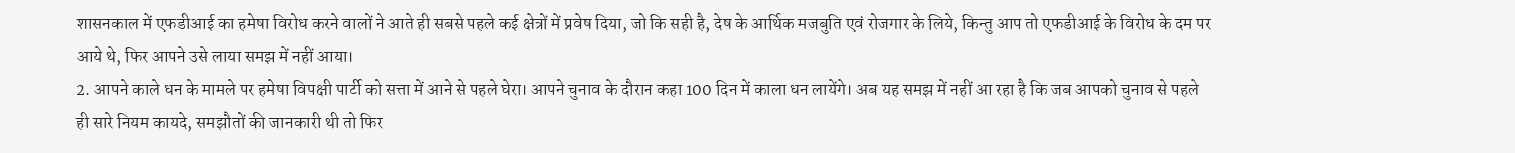शासनकाल में एफडीआई का हमेषा विरोध करने वालों ने आते ही सबसे पहले कई क्षेत्रों में प्रवेष दिया, जो कि सही है, देष के आर्थिक मजबुति एवं रोजगार के लिये, किन्तु आप तो एफडीआई के विरोध के दम पर आये थे, फिर आपने उसे लाया समझ में नहीं आया।
2. आपने काले धन के मामले पर हमेषा विपक्षी पार्टी को सत्ता में आने से पहले घेरा। आपने चुनाव के दौरान कहा 100 दिन में काला धन लायेंगे। अब यह समझ में नहीं आ रहा है कि जब आपको चुनाव से पहले ही सारे नियम कायदे, समझौतों की जानकारी थी तो फिर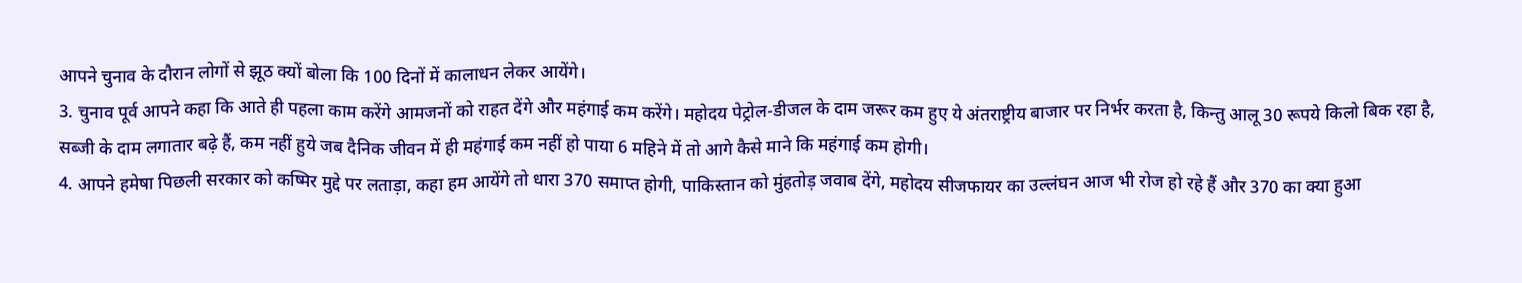आपने चुनाव के दौरान लोगों से झूठ क्यों बोला कि 100 दिनों में कालाधन लेकर आयेंगे।
3. चुनाव पूर्व आपने कहा कि आते ही पहला काम करेंगे आमजनों को राहत देंगे और महंगाई कम करेंगे। महोदय पेट्रोल-डीजल के दाम जरूर कम हुए ये अंतराष्ट्रीय बाजार पर निर्भर करता है, किन्तु आलू 30 रूपये किलो बिक रहा है, सब्जी के दाम लगातार बढ़े हैं, कम नहीं हुये जब दैनिक जीवन में ही महंगाई कम नहीं हो पाया 6 महिने में तो आगे कैसे माने कि महंगाई कम होगी।
4. आपने हमेषा पिछली सरकार को कष्मिर मुद्दे पर लताड़ा, कहा हम आयेंगे तो धारा 370 समाप्त होगी, पाकिस्तान को मुंहतोड़ जवाब देंगे, महोदय सीजफायर का उल्लंघन आज भी रोज हो रहे हैं और 370 का क्या हुआ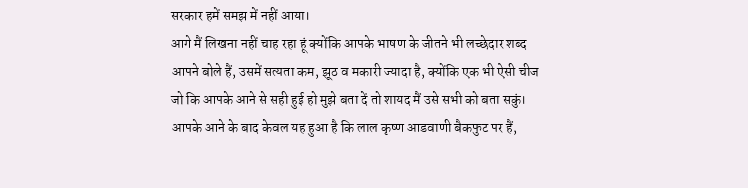सरकार हमें समझ में नहीं आया।
आगे मैं लिखना नहीं चाह रहा हूं क्योंकि आपके भाषण के जीतने भी लच्छेदार शब्द आपने बोले हैं, उसमें सत्यता कम, झूठ व मकारी ज्यादा है, क्योंकि एक भी ऐसी चीज जो कि आपके आने से सही हुई हो मुझे बता दें तो शायद मैं उसे सभी को बता सकुं। आपके आने के बाद केवल यह हुआ है कि लाल कृष्ण आडवाणी बैकफुट पर हैं,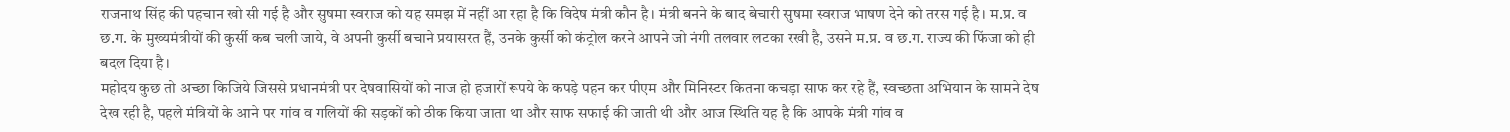राजनाथ सिंह की पहचान खो सी गई है और सुषमा स्वराज को यह समझ में नहीं आ रहा है कि विदेष मंत्री कौन है। मंत्री बनने के बाद बेचारी सुषमा स्वराज भाषण देने को तरस गई है। म.प्र. व छ.ग. के मुख्यमंत्रीयों की कुर्सी कब चली जाये, वे अपनी कुर्सी बचाने प्रयासरत हैं, उनके कुर्सी को कंट्रोल करने आपने जो नंगी तलवार लटका रखी है, उसने म.प्र. व छ.ग. राज्य की फिंजा को ही बदल दिया है।
महोदय कुछ तो अच्छा किजिये जिससे प्रधानमंत्री पर देषवासियों को नाज हो हजारों रूपये के कपड़े पहन कर पीएम और मिनिस्टर कितना कचड़ा साफ कर रहे हैं, स्वच्छता अभियान के सामने देष देख रही है, पहले मंत्रियों के आने पर गांव व गलियों की सड़कों को ठीक किया जाता था और साफ सफाई की जाती थी और आज स्थिति यह है कि आपके मंत्री गांव व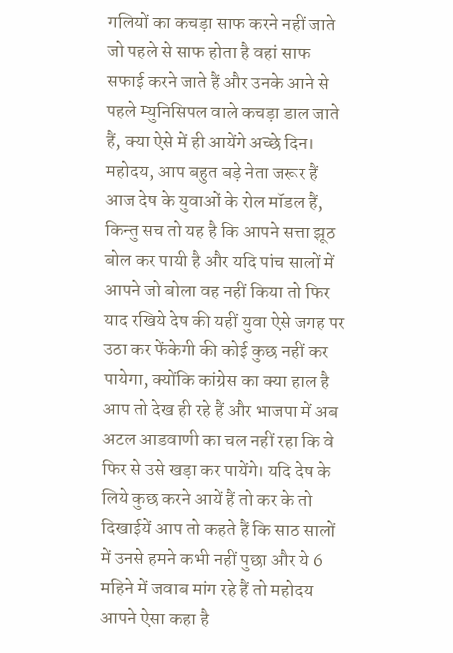गलियों का कचड़ा साफ करने नहीं जाते जो पहले से साफ होता है वहां साफ सफाई करने जाते हैं और उनके आने से पहले म्युनिसिपल वाले कचड़ा डाल जाते हैं, क्या ऐसे में ही आयेंगे अच्छे दिन।
महोदय, आप बहुत बड़े नेता जरूर हैं आज देष के युवाओं के रोल मॉडल हैं, किन्तु सच तो यह है कि आपने सत्ता झूठ बोल कर पायी है और यदि पांच सालों में आपने जो बोला वह नहीं किया तो फिर याद रखिये देष की यहीं युवा ऐसे जगह पर उठा कर फेंकेगी की कोई कुछ नहीं कर पायेगा, क्योंकि कांग्रेस का क्या हाल है आप तो देख ही रहे हैं और भाजपा में अब अटल आडवाणी का चल नहीं रहा कि वे फिर से उसे खड़ा कर पायेंगे। यदि देष के लिये कुछ करने आयें हैं तो कर के तो दिखाईयें आप तो कहते हैं कि साठ सालों में उनसे हमने कभी नहीं पुछा और ये 6 महिने में जवाब मांग रहे हैं तो महोदय आपने ऐसा कहा है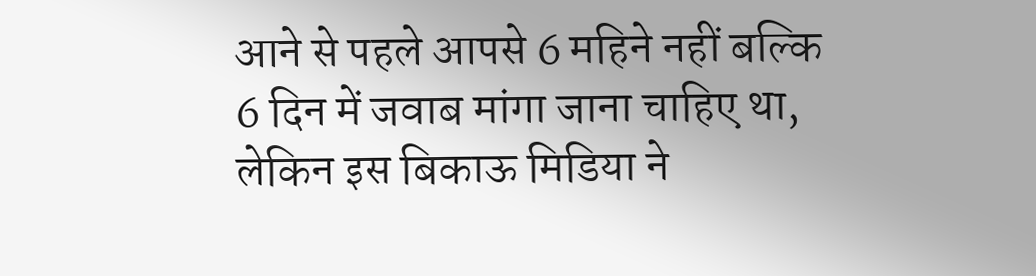आने से पहले आपसे 6 महिने नहीं बल्कि 6 दिन में जवाब मांगा जाना चाहिए था, लेकिन इस बिकाऊ मिडिया ने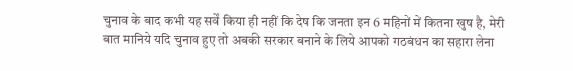चुनाव के बाद कभी यह सर्वें किया ही नहीं कि देष कि जनता इन 6 महिनों में कितना खुष है, मेरी बात मानिये यदि चुनाव हुए तो अबकी सरकार बनाने के लिये आपको गठबंधन का सहारा लेना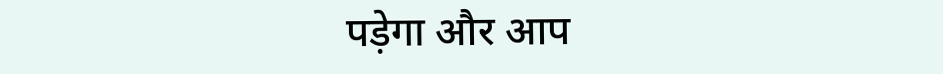पड़ेगा और आप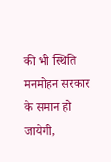की भी स्थिति मनमोहन सरकार के समान हो जायेगी,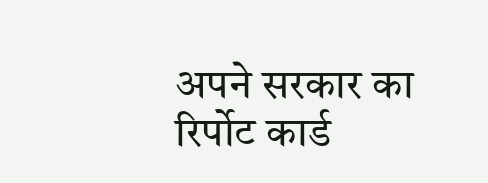अपने सरकार का रिर्पोट कार्ड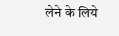लेने के लिये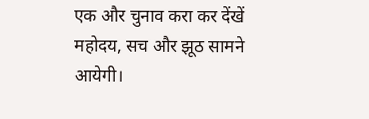एक और चुनाव करा कर देंखें महोदय, सच और झूठ सामने आयेगी।